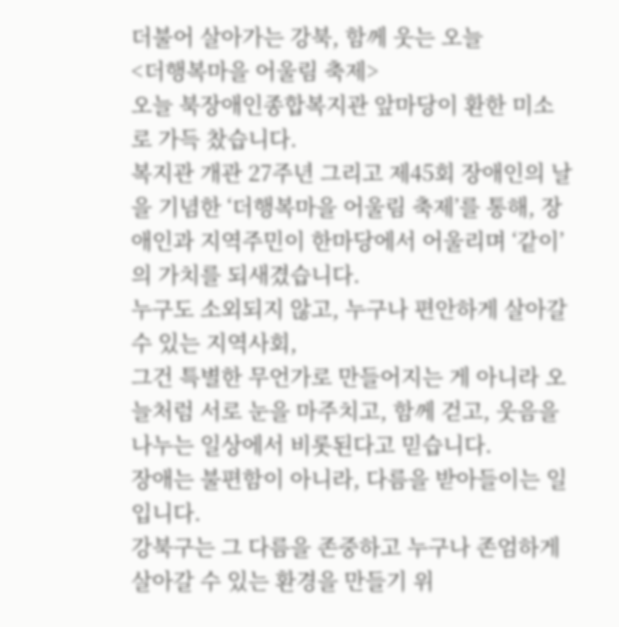더불어 살아가는 강북, 함께 웃는 오늘
<더행복마을 어울림 축제>
오늘 북장애인종합복지관 앞마당이 환한 미소로 가득 찼습니다.
복지관 개관 27주년 그리고 제45회 장애인의 날을 기념한 ‘더행복마을 어울림 축제’를 통해, 장애인과 지역주민이 한마당에서 어울리며 ‘같이’의 가치를 되새겼습니다.
누구도 소외되지 않고, 누구나 편안하게 살아갈 수 있는 지역사회,
그건 특별한 무언가로 만들어지는 게 아니라 오늘처럼 서로 눈을 마주치고, 함께 걷고, 웃음을 나누는 일상에서 비롯된다고 믿습니다.
장애는 불편함이 아니라, 다름을 받아들이는 일입니다.
강북구는 그 다름을 존중하고 누구나 존엄하게 살아갈 수 있는 환경을 만들기 위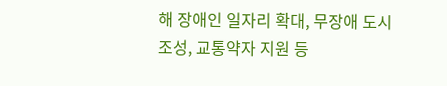해 장애인 일자리 확대, 무장애 도시 조성, 교통약자 지원 등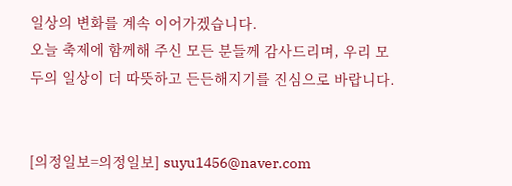일상의 변화를 계속 이어가겠습니다.
오늘 축제에 함께해 주신 모든 분들께 감사드리며, 우리 모두의 일상이 더 따뜻하고 든든해지기를 진심으로 바랍니다.


[의정일보=의정일보] suyu1456@naver.com